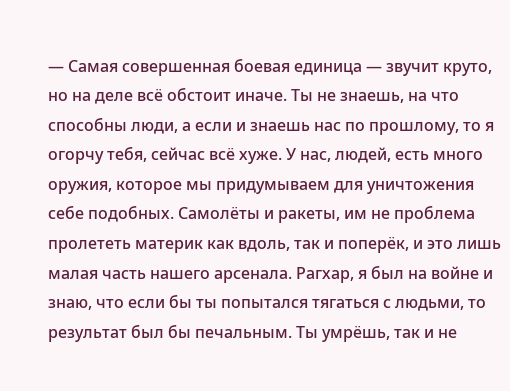— Самая совершенная боевая единица — звучит круто, но на деле всё обстоит иначе. Ты не знаешь, на что способны люди, а если и знаешь нас по прошлому, то я огорчу тебя, сейчас всё хуже. У нас, людей, есть много оружия, которое мы придумываем для уничтожения себе подобных. Самолёты и ракеты, им не проблема пролететь материк как вдоль, так и поперёк, и это лишь малая часть нашего арсенала. Рагхар, я был на войне и знаю, что если бы ты попытался тягаться с людьми, то результат был бы печальным. Ты умрёшь, так и не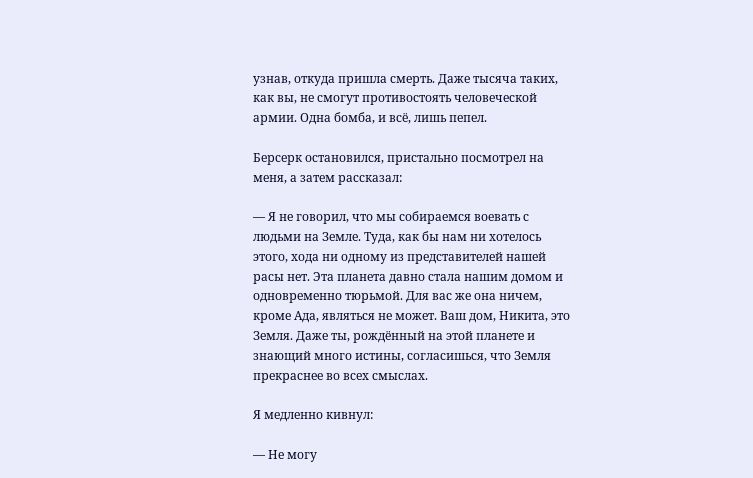узнав, откуда пришла смерть. Даже тысяча таких, как вы, не смогут противостоять человеческой армии. Одна бомба, и всё, лишь пепел.

Берсерк остановился, пристально посмотрел на меня, а затем рассказал:

— Я не говорил, что мы собираемся воевать с людьми на Земле. Туда, как бы нам ни хотелось этого, хода ни одному из представителей нашей расы нет. Эта планета давно стала нашим домом и одновременно тюрьмой. Для вас же она ничем, кроме Ада, являться не может. Ваш дом, Никита, это Земля. Даже ты, рождённый на этой планете и знающий много истины, согласишься, что Земля прекраснее во всех смыслах.

Я медленно кивнул:

— Не могу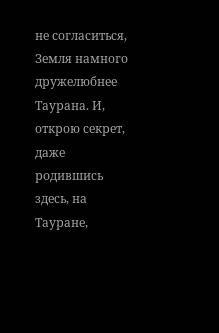не согласиться, Земля намного дружелюбнее Таурана. И, открою секрет, даже родившись здесь, на Тауране,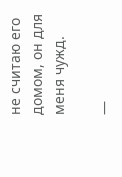не считаю его домом, он для меня чужд.

—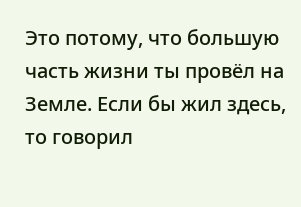Это потому, что большую часть жизни ты провёл на Земле. Если бы жил здесь, то говорил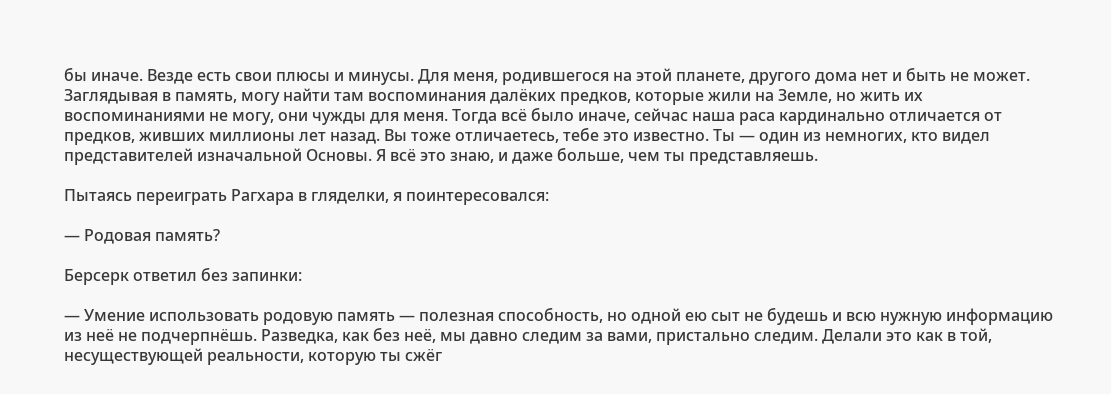бы иначе. Везде есть свои плюсы и минусы. Для меня, родившегося на этой планете, другого дома нет и быть не может. Заглядывая в память, могу найти там воспоминания далёких предков, которые жили на Земле, но жить их воспоминаниями не могу, они чужды для меня. Тогда всё было иначе, сейчас наша раса кардинально отличается от предков, живших миллионы лет назад. Вы тоже отличаетесь, тебе это известно. Ты — один из немногих, кто видел представителей изначальной Основы. Я всё это знаю, и даже больше, чем ты представляешь.

Пытаясь переиграть Рагхара в гляделки, я поинтересовался:

— Родовая память?

Берсерк ответил без запинки:

— Умение использовать родовую память — полезная способность, но одной ею сыт не будешь и всю нужную информацию из неё не подчерпнёшь. Разведка, как без неё, мы давно следим за вами, пристально следим. Делали это как в той, несуществующей реальности, которую ты сжёг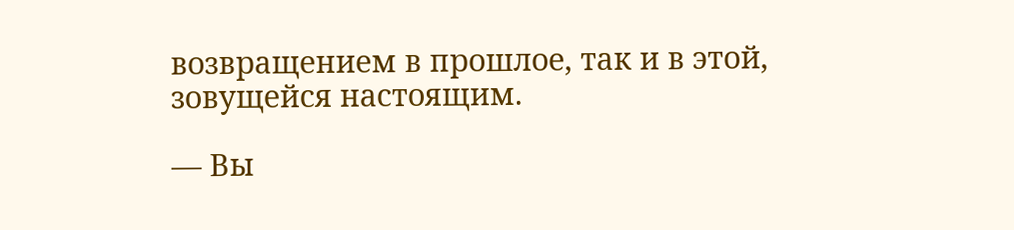возвращением в прошлое, так и в этой, зовущейся настоящим.

— Вы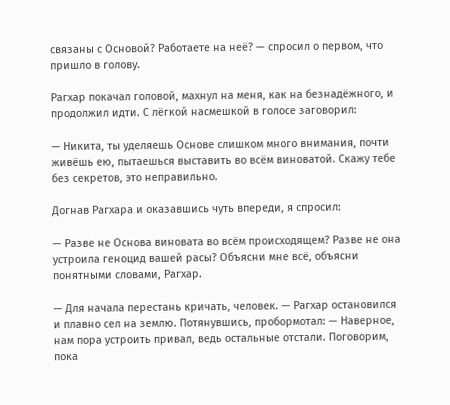связаны с Основой? Работаете на неё? — спросил о первом, что пришло в голову.

Рагхар покачал головой, махнул на меня, как на безнадёжного, и продолжил идти. С лёгкой насмешкой в голосе заговорил:

— Никита, ты уделяешь Основе слишком много внимания, почти живёшь ею, пытаешься выставить во всём виноватой. Скажу тебе без секретов, это неправильно.

Догнав Рагхара и оказавшись чуть впереди, я спросил:

— Разве не Основа виновата во всём происходящем? Разве не она устроила геноцид вашей расы? Объясни мне всё, объясни понятными словами, Рагхар.

— Для начала перестань кричать, человек. — Рагхар остановился и плавно сел на землю. Потянувшись, пробормотал: — Наверное, нам пора устроить привал, ведь остальные отстали. Поговорим, пока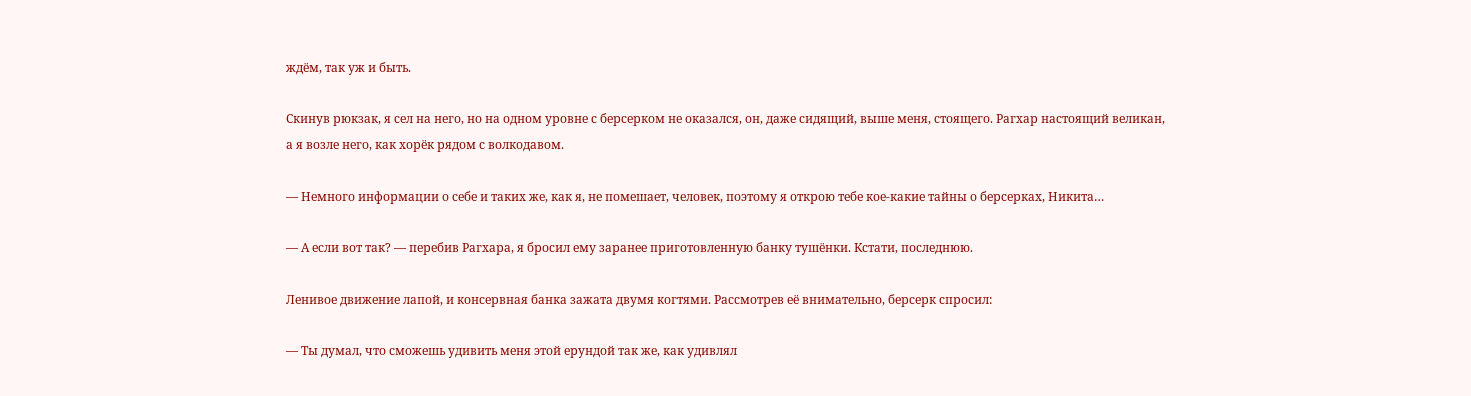ждём, так уж и быть.

Скинув рюкзак, я сел на него, но на одном уровне с берсерком не оказался, он, даже сидящий, выше меня, стоящего. Рагхар настоящий великан, а я возле него, как хорёк рядом с волкодавом.

— Немного информации о себе и таких же, как я, не помешает, человек, поэтому я открою тебе кое-какие тайны о берсерках, Никита…

— А если вот так? — перебив Рагхара, я бросил ему заранее приготовленную банку тушёнки. Кстати, последнюю.

Ленивое движение лапой, и консервная банка зажата двумя когтями. Рассмотрев её внимательно, берсерк спросил:

— Ты думал, что сможешь удивить меня этой ерундой так же, как удивлял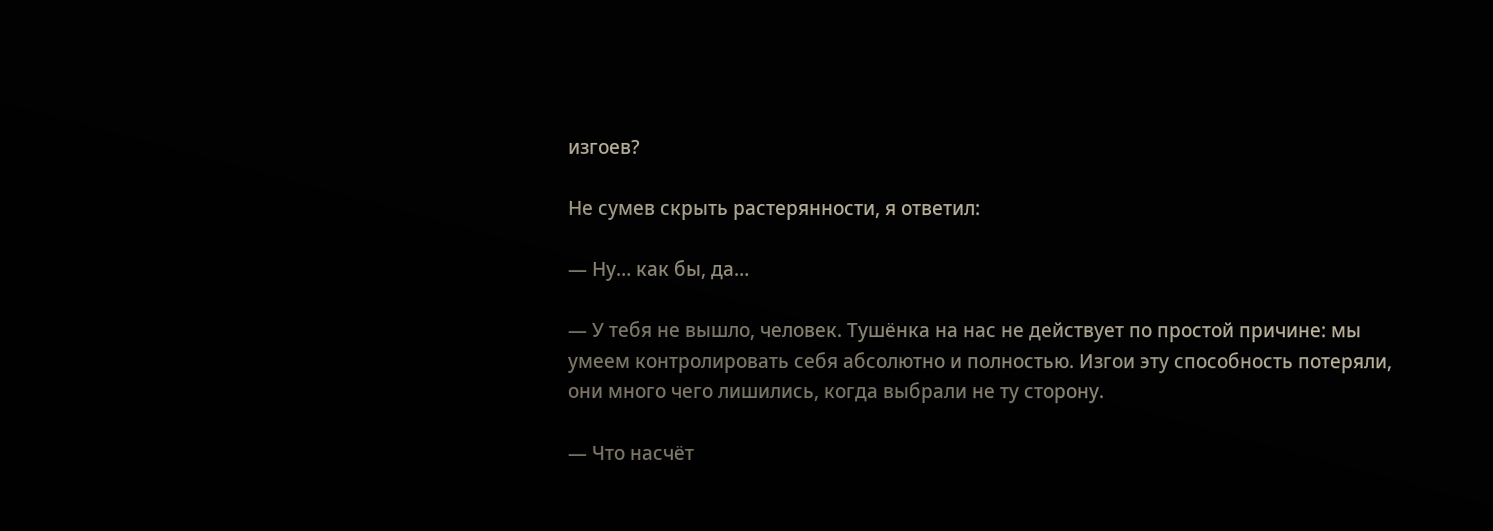изгоев?

Не сумев скрыть растерянности, я ответил:

— Ну… как бы, да…

— У тебя не вышло, человек. Тушёнка на нас не действует по простой причине: мы умеем контролировать себя абсолютно и полностью. Изгои эту способность потеряли, они много чего лишились, когда выбрали не ту сторону.

— Что насчёт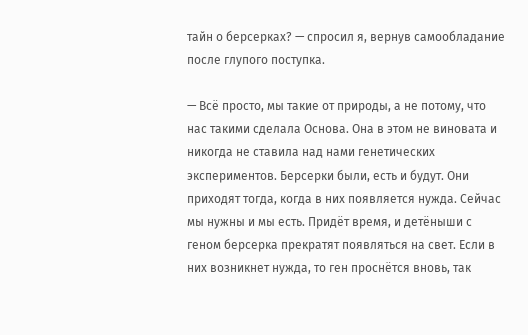тайн о берсерках? — спросил я, вернув самообладание после глупого поступка.

— Всё просто, мы такие от природы, а не потому, что нас такими сделала Основа. Она в этом не виновата и никогда не ставила над нами генетических экспериментов. Берсерки были, есть и будут. Они приходят тогда, когда в них появляется нужда. Сейчас мы нужны и мы есть. Придёт время, и детёныши с геном берсерка прекратят появляться на свет. Если в них возникнет нужда, то ген проснётся вновь, так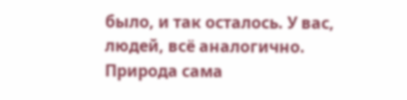было, и так осталось. У вас, людей, всё аналогично. Природа сама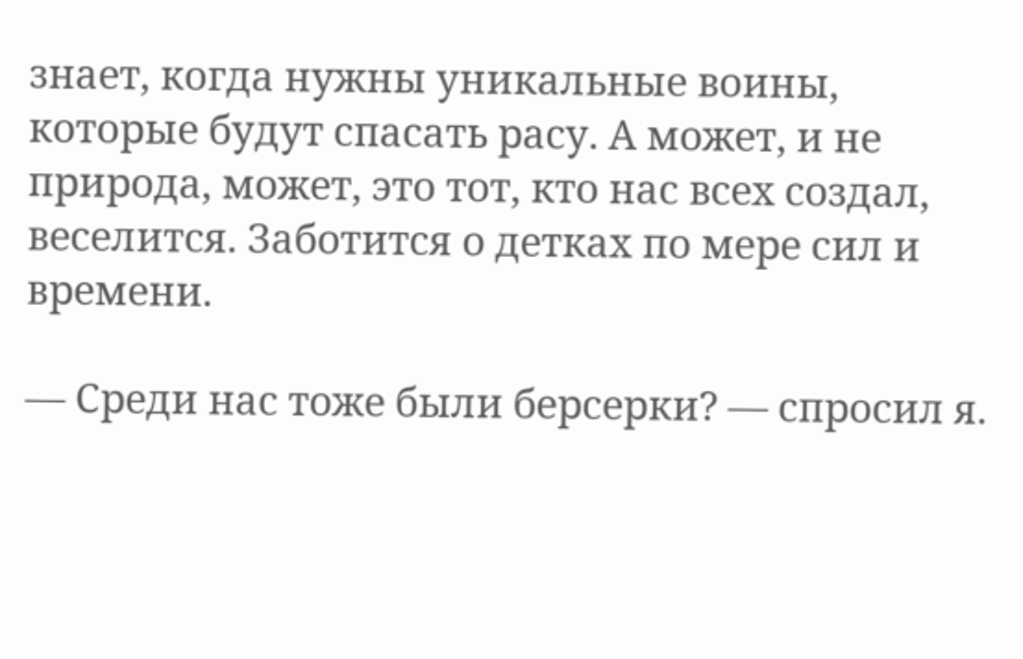знает, когда нужны уникальные воины, которые будут спасать расу. А может, и не природа, может, это тот, кто нас всех создал, веселится. Заботится о детках по мере сил и времени.

— Среди нас тоже были берсерки? — спросил я.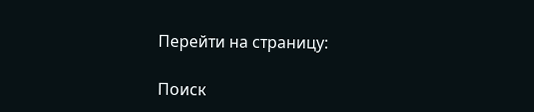Перейти на страницу:

Поиск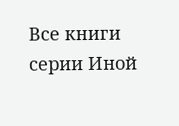Все книги серии Иной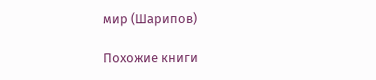мир (Шарипов)

Похожие книги